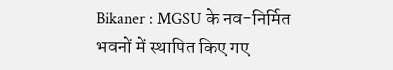Bikaner : MGSU के नव-निर्मित भवनों में स्थापित किए गए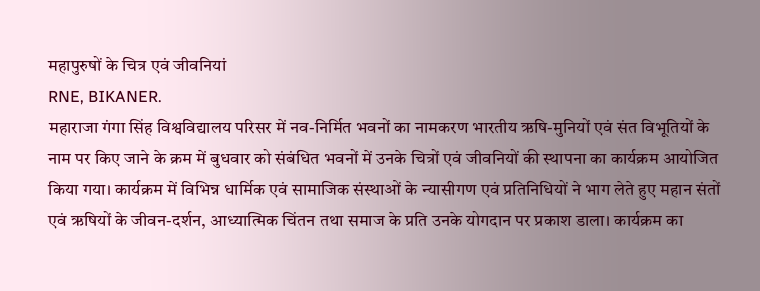महापुरुषों के चित्र एवं जीवनियां
RNE, BIKANER.
महाराजा गंगा सिंह विश्वविद्यालय परिसर में नव-निर्मित भवनों का नामकरण भारतीय ऋषि-मुनियों एवं संत विभूतियों के नाम पर किए जाने के क्रम में बुधवार को संबंधित भवनों में उनके चित्रों एवं जीवनियों की स्थापना का कार्यक्रम आयोजित किया गया। कार्यक्रम में विभिन्न धार्मिक एवं सामाजिक संस्थाओं के न्यासीगण एवं प्रतिनिधियों ने भाग लेते हुए महान संतों एवं ऋषियों के जीवन-दर्शन, आध्यात्मिक चिंतन तथा समाज के प्रति उनके योगदान पर प्रकाश डाला। कार्यक्रम का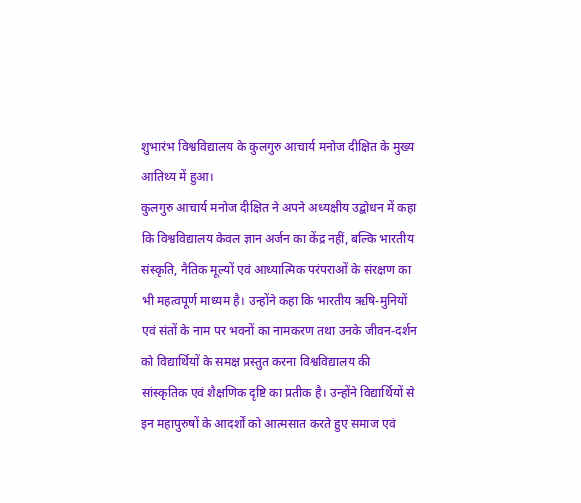शुभारंभ विश्वविद्यालय के कुलगुरु आचार्य मनोज दीक्षित के मुख्य आतिथ्य में हुआ।
कुलगुरु आचार्य मनोज दीक्षित ने अपने अध्यक्षीय उद्बोधन में कहा कि विश्वविद्यालय केवल ज्ञान अर्जन का केंद्र नहीं, बल्कि भारतीय संस्कृति, नैतिक मूल्यों एवं आध्यात्मिक परंपराओं के संरक्षण का भी महत्वपूर्ण माध्यम है। उन्होंने कहा कि भारतीय ऋषि-मुनियों एवं संतों के नाम पर भवनों का नामकरण तथा उनके जीवन-दर्शन को विद्यार्थियों के समक्ष प्रस्तुत करना विश्वविद्यालय की सांस्कृतिक एवं शैक्षणिक दृष्टि का प्रतीक है। उन्होंने विद्यार्थियों से इन महापुरुषों के आदर्शों को आत्मसात करते हुए समाज एवं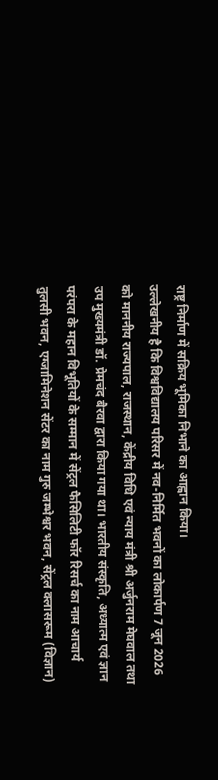राष्ट्र निर्माण में सक्रिय भूमिका निभाने का आह्वान किया।
उल्लेखनीय है कि विश्वविद्यालय परिसर में नव-निर्मित भवनों का लोकार्पण 7 जून 2026 को माननीय राज्यपाल, राजस्थान, केंद्रीय विधि एवं न्याय मंत्री श्री अर्जुनराम मेघवाल तथा उप मुख्यमंत्री डॉ. प्रेमचंद बैरवा द्वारा किया गया था। भारतीय संस्कृति, अध्यात्म एवं ज्ञान परंपरा के महान विभूतियों के सम्मान में सेंट्रल फैसिलिटी फॉर रिसर्च का नाम आचार्य तुलसी भवन, एग्जामिनेशन सेंटर का नाम गुरु जम्भेश्वर भवन, सेंट्रल क्लासरूम (विज्ञान)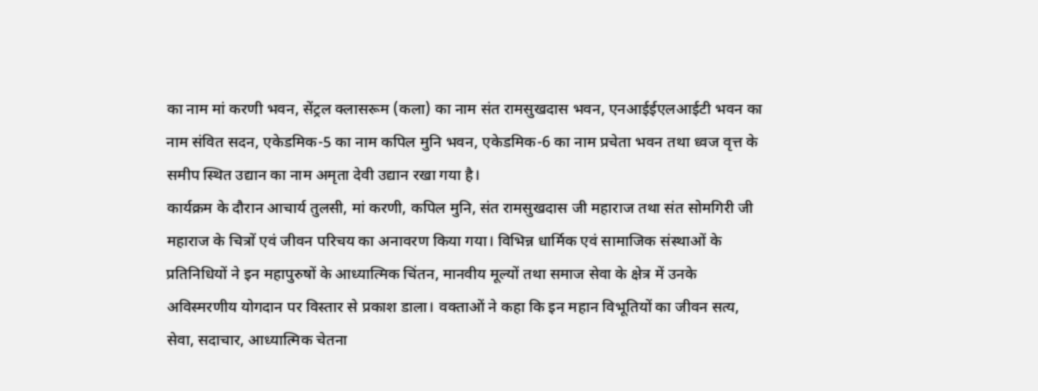का नाम मां करणी भवन, सेंट्रल क्लासरूम (कला) का नाम संत रामसुखदास भवन, एनआईईएलआईटी भवन का नाम संवित सदन, एकेडमिक-5 का नाम कपिल मुनि भवन, एकेडमिक-6 का नाम प्रचेता भवन तथा ध्वज वृत्त के समीप स्थित उद्यान का नाम अमृता देवी उद्यान रखा गया है।
कार्यक्रम के दौरान आचार्य तुलसी, मां करणी, कपिल मुनि, संत रामसुखदास जी महाराज तथा संत सोमगिरी जी महाराज के चित्रों एवं जीवन परिचय का अनावरण किया गया। विभिन्न धार्मिक एवं सामाजिक संस्थाओं के प्रतिनिधियों ने इन महापुरुषों के आध्यात्मिक चिंतन, मानवीय मूल्यों तथा समाज सेवा के क्षेत्र में उनके अविस्मरणीय योगदान पर विस्तार से प्रकाश डाला। वक्ताओं ने कहा कि इन महान विभूतियों का जीवन सत्य, सेवा, सदाचार, आध्यात्मिक चेतना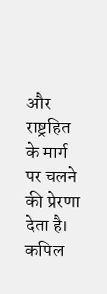और राष्ट्रहित के मार्ग पर चलने की प्रेरणा देता है।
कपिल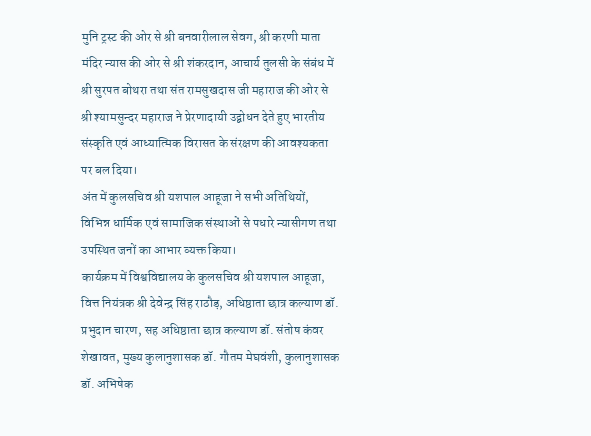मुनि ट्रस्ट की ओर से श्री बनवारीलाल सेवग, श्री करणी माता मंदिर न्यास की ओर से श्री शंकरदान, आचार्य तुलसी के संबंध में श्री सुरपत बोथरा तथा संत रामसुखदास जी महाराज की ओर से श्री श्यामसुन्दर महाराज ने प्रेरणादायी उद्बोधन देते हुए भारतीय संस्कृति एवं आध्यात्मिक विरासत के संरक्षण की आवश्यकता पर बल दिया।
अंत में कुलसचिव श्री यशपाल आहूजा ने सभी अतिथियों, विभिन्न धार्मिक एवं सामाजिक संस्थाओं से पधारे न्यासीगण तथा उपस्थित जनों का आभार व्यक्त किया।
कार्यक्रम में विश्वविद्यालय के कुलसचिव श्री यशपाल आहूजा, वित्त नियंत्रक श्री देवेन्द्र सिंह राठौड़, अधिष्ठाता छात्र कल्याण डॉ. प्रभुदान चारण, सह अधिष्ठाता छात्र कल्याण डॉ. संतोष कंवर शेखावत, मुख्य कुलानुशासक डॉ. गौतम मेघवंशी, कुलानुशासक डॉ. अभिषेक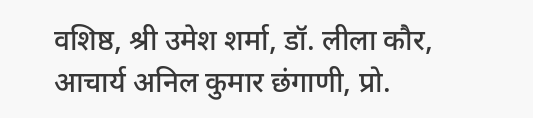वशिष्ठ, श्री उमेश शर्मा, डॉ. लीला कौर, आचार्य अनिल कुमार छंगाणी, प्रो.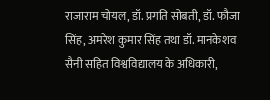राजाराम चोयल, डॉ. प्रगति सोबती, डॉ. फौजा सिंह, अमरेश कुमार सिंह तथा डॉ. मानकेशव सैनी सहित विश्वविद्यालय के अधिकारी,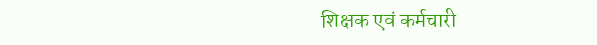शिक्षक एवं कर्मचारी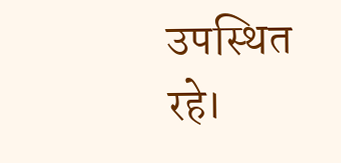उपस्थित रहे।